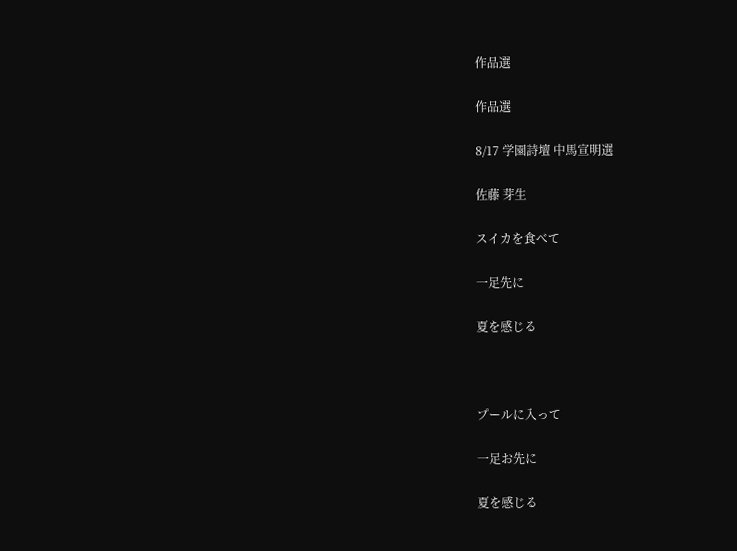作品選

作品選

8/17 学園詩壇 中馬宣明選

佐藤 芽生

スイカを食べて

一足先に

夏を感じる



プールに入って

一足お先に

夏を感じる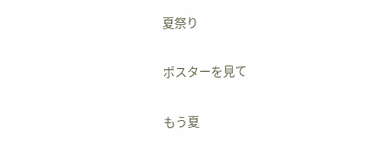夏祭り

ポスターを見て

もう夏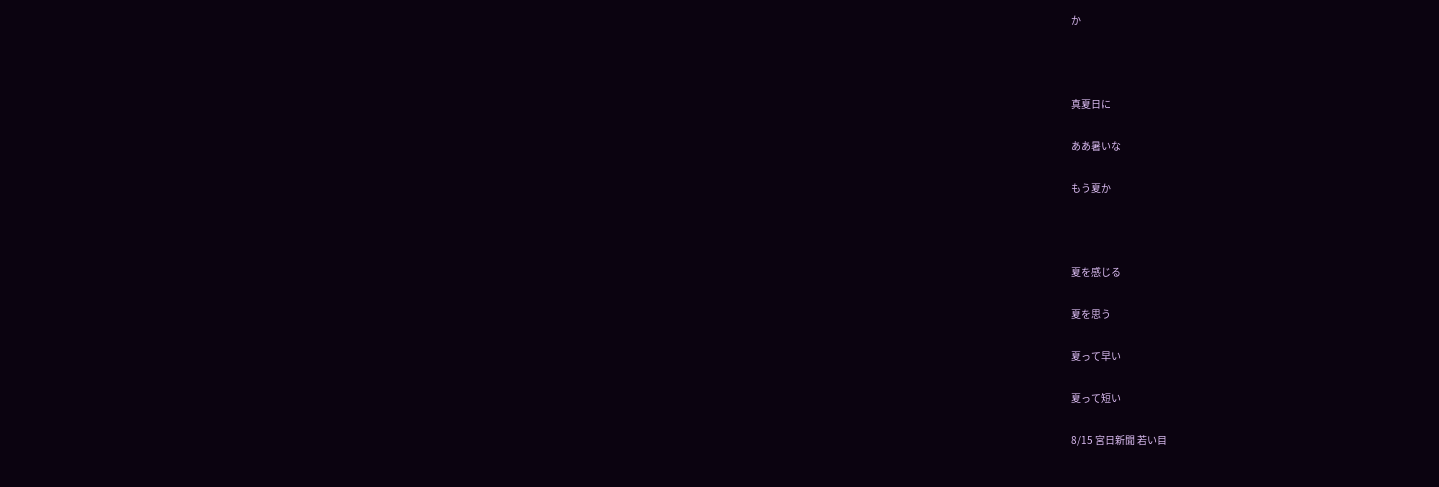か



真夏日に

ああ暑いな

もう夏か



夏を感じる

夏を思う

夏って早い

夏って短い

8/15 宮日新聞 若い目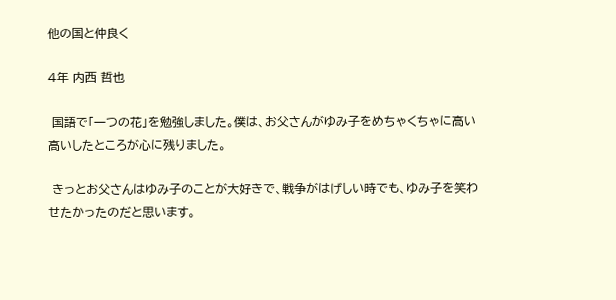他の国と仲良く

4年 内西 哲也

 国語で「一つの花」を勉強しました。僕は、お父さんがゆみ子をめちゃくちゃに高い高いしたところが心に残りました。

 きっとお父さんはゆみ子のことが大好きで、戦争がはげしい時でも、ゆみ子を笑わせたかったのだと思います。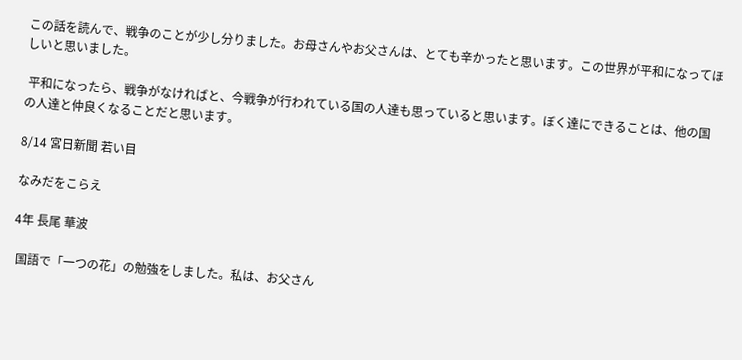この話を読んで、戦争のことが少し分りました。お母さんやお父さんは、とても辛かったと思います。この世界が平和になってほしいと思いました。

 平和になったら、戦争がなければと、今戦争が行われている国の人達も思っていると思います。ぼく達にできることは、他の国の人達と仲良くなることだと思います。

8/14 宮日新聞 若い目

なみだをこらえ

4年 長尾 華波

 国語で「一つの花」の勉強をしました。私は、お父さん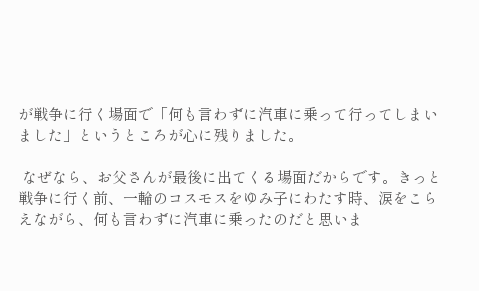が戦争に行く場面で「何も言わずに汽車に乗って行ってしまいました」というところが心に残りました。

 なぜなら、お父さんが最後に出てくる場面だからです。きっと戦争に行く前、一輪のコスモスをゆみ子にわたす時、涙をこらえながら、何も言わずに汽車に乗ったのだと思いま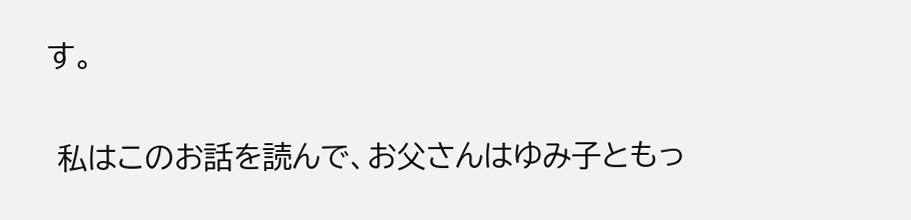す。

 私はこのお話を読んで、お父さんはゆみ子ともっ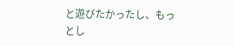と遊びたかったし、もっとし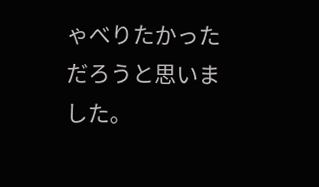ゃべりたかっただろうと思いました。